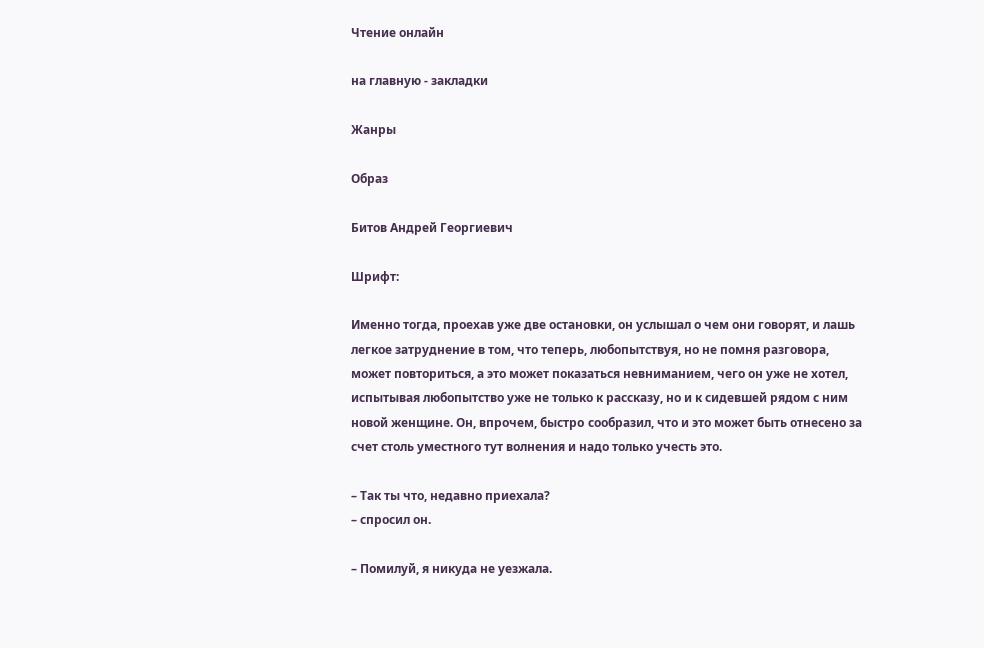Чтение онлайн

на главную - закладки

Жанры

Образ

Битов Андрей Георгиевич

Шрифт:

Именно тогда, проехав уже две остановки, он услышал о чем они говорят, и лашь легкое затруднение в том, что теперь, любопытствуя, но не помня разговора, может повториться, а это может показаться невниманием, чего он уже не хотел, испытывая любопытство уже не только к рассказу, но и к сидевшей рядом с ним новой женщине. Он, впрочем, быстрo сообразил, что и это может быть отнесено за счет столь уместного тут волнения и надо только учесть это.

– Так ты что, недавно приехала?
– спросил он.

– Помилуй, я никуда не уезжала.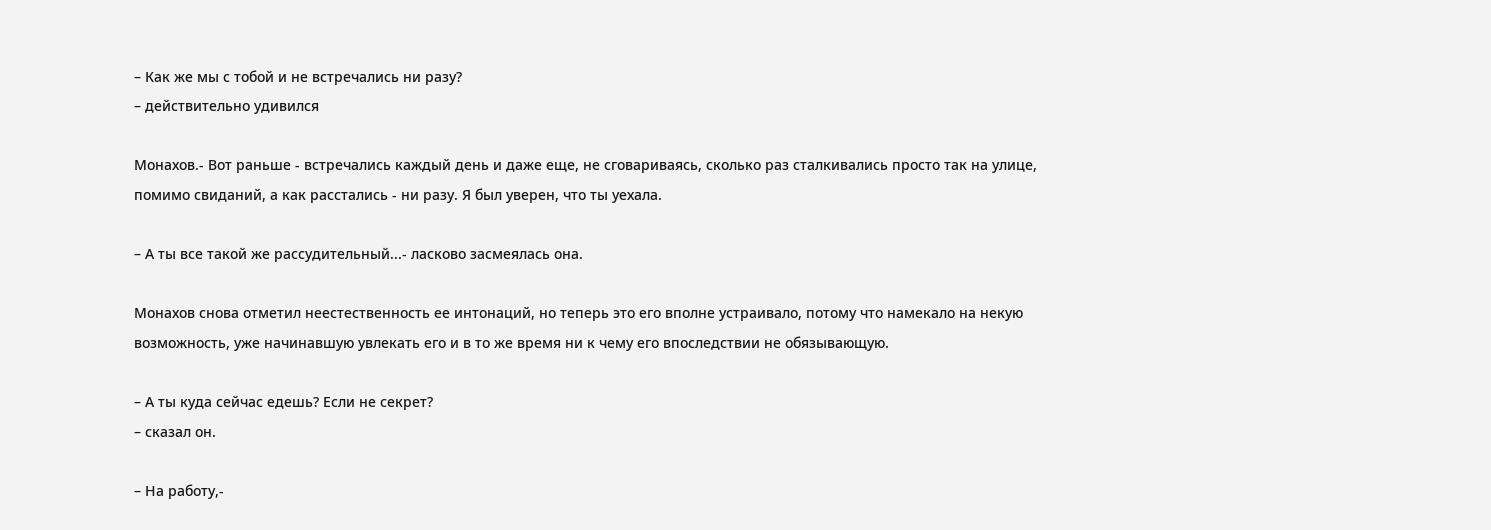– Как же мы с тобой и не встречались ни разу?
– действительно удивился

Монахов.- Вот раньше - встречались каждый день и даже еще, не сговариваясь, сколько раз сталкивались просто так на улице, помимо свиданий, а как расстались - ни разу. Я был уверен, что ты уехала.

– А ты все такой же рассудительный...- ласково засмеялась она.

Монахов снова отметил неестественность ее интонаций, но теперь это его вполне устраивало, потому что намекало на некую возможность, уже начинавшую увлекать его и в то же время ни к чему его впоследствии не обязывающую.

– А ты куда сейчас едешь? Если не секрет?
– сказал он.

– На работу,-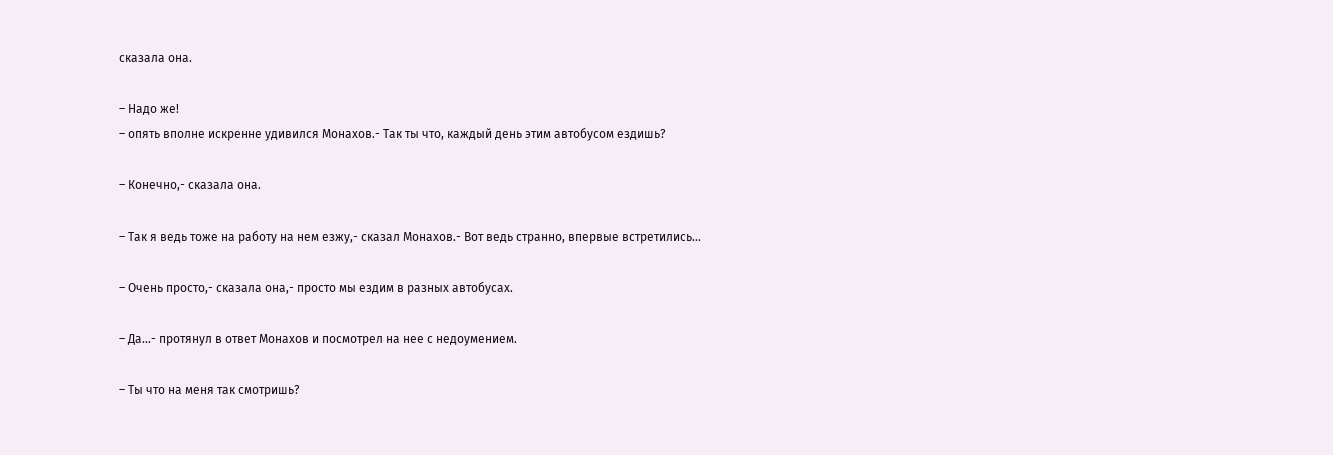сказала она.

– Надо же!
– опять вполне искренне удивился Монахов.- Так ты что, каждый день этим автобусом ездишь?

– Конечно,- сказала она.

– Так я ведь тоже на работу на нем езжу,- сказал Монахов.- Вот ведь странно, впервые встретились...

– Очень просто,- сказала она,- просто мы ездим в разных автобусах.

– Да...- протянул в ответ Монахов и посмотрел на нее с недоумением.

– Ты что на меня так смотришь?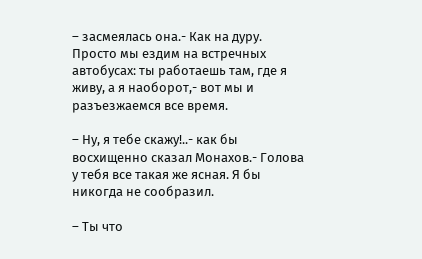– засмеялась она.- Как на дуру. Просто мы ездим на встречных автобусах: ты работаешь там, где я живу, а я наоборот,- вот мы и разъезжаемся все время.

– Ну, я тебе скажу!..- как бы восхищенно сказал Монахов.- Голова у тебя все такая же ясная. Я бы никогда не сообразил.

– Ты что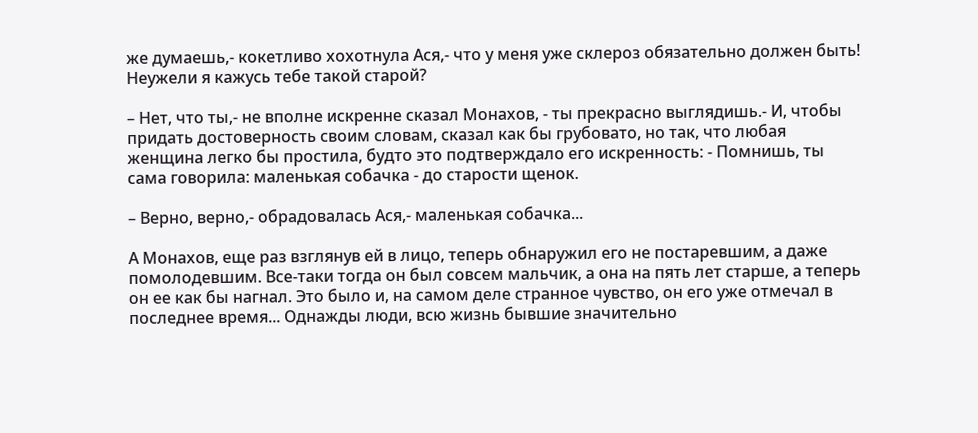же думаешь,- кокетливо хохотнула Ася,- что у меня уже склероз обязательно должен быть! Неужели я кажусь тебе такой старой?

– Нет, что ты,- не вполне искренне сказал Монахов, - ты прекрасно выглядишь.- И, чтобы придать достоверность своим словам, сказал как бы грубовато, но так, что любая женщина легко бы простила, будто это подтверждало его искренность: - Помнишь, ты сама говорила: маленькая собачка - до старости щенок.

– Верно, верно,- обрадовалась Ася,- маленькая собачка...

А Монахов, еще раз взглянув ей в лицо, теперь обнаружил его не постаревшим, а даже помолодевшим. Все-таки тогда он был совсем мальчик, а она на пять лет старше, а теперь он ее как бы нагнал. Это было и, на самом деле странное чувство, он его уже отмечал в последнее время... Однажды люди, всю жизнь бывшие значительно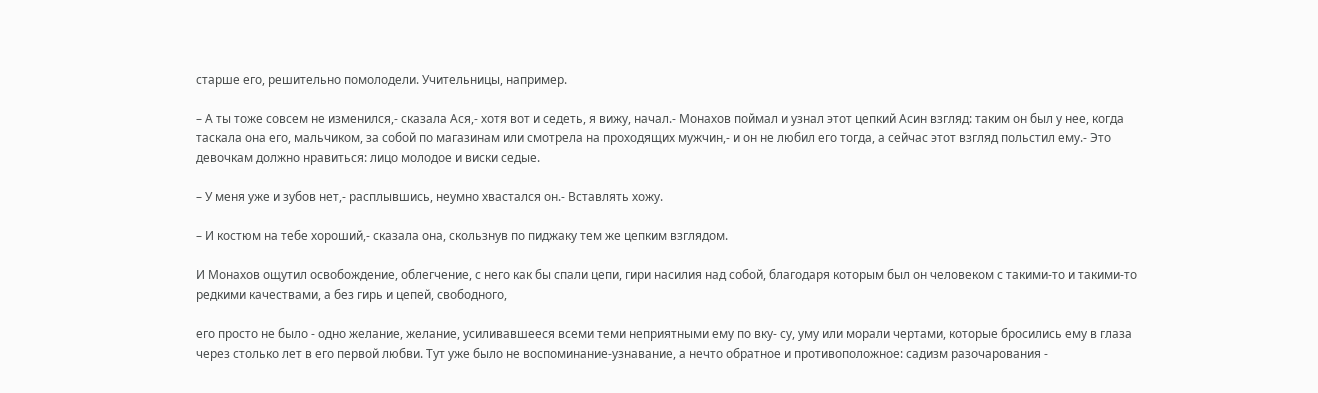старше его, решительно помолодели. Учительницы, например.

– А ты тоже совсем не изменился,- сказала Ася,- хотя вот и седеть, я вижу, начал.- Монахов поймал и узнал этот цепкий Асин взгляд: таким он был у нее, когда таскала она его, мальчиком, за собой по магазинам или смотрела на проходящих мужчин,- и он не любил его тогда, а сейчас этот взгляд польстил ему.- Это девочкам должно нравиться: лицо молодое и виски седые.

– У меня уже и зубов нет,- расплывшись, неумно хвастался он.- Вставлять хожу.

– И костюм на тебе хороший,- сказала она, скользнув по пиджаку тем же цепким взглядом.

И Монахов ощутил освобождение, облегчение, с него как бы спали цепи, гири насилия над собой, благодаря которым был он человеком с такими-то и такими-то редкими качествами, а без гирь и цепей, свободного,

его просто не было - одно желание, желание, усиливавшееся всеми теми неприятными ему по вку- су, уму или морали чертами, которые бросились ему в глаза через столько лет в его первой любви. Тут уже было не воспоминание-узнавание, а нечто обратное и противоположное: садизм разочарования -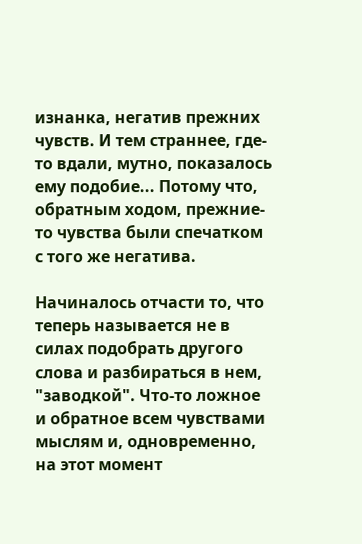изнанка, негатив прежних чувств. И тем страннее, где-то вдали, мутно, показалось ему подобие... Потому что, обратным ходом, прежние-то чувства были спечатком с того же негатива.

Начиналось отчасти то, что теперь называется не в силах подобрать другого слова и разбираться в нем, "заводкой". Что-то ложное и обратное всем чувствами мыслям и, одновременно, на этот момент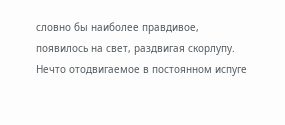словно бы наиболее правдивое, появилось на свет, раздвигая скорлупу. Нечто отодвигаемое в постоянном испуге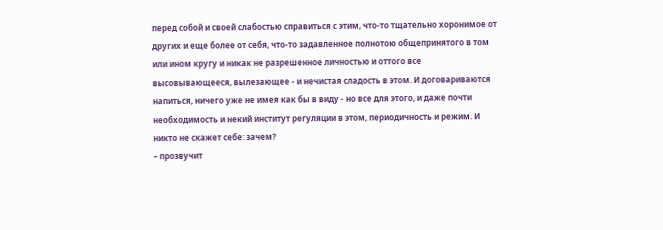перед собой и своей слабостью справиться с этим, что-то тщательно хоронимое от других и еще более от себя, что-то задавленное полнотою общепринятого в том или ином кругу и никак не разрешенное личностью и оттого все высовывающееся, вылезающее - и нечистая сладость в этом. И договариваются напиться, ничего уже не имея как бы в виду - но все для этого, и даже почти необходимость и некий институт регуляции в этом, периодичность и режим. И никто не скажет себе: зачем?
– прозвучит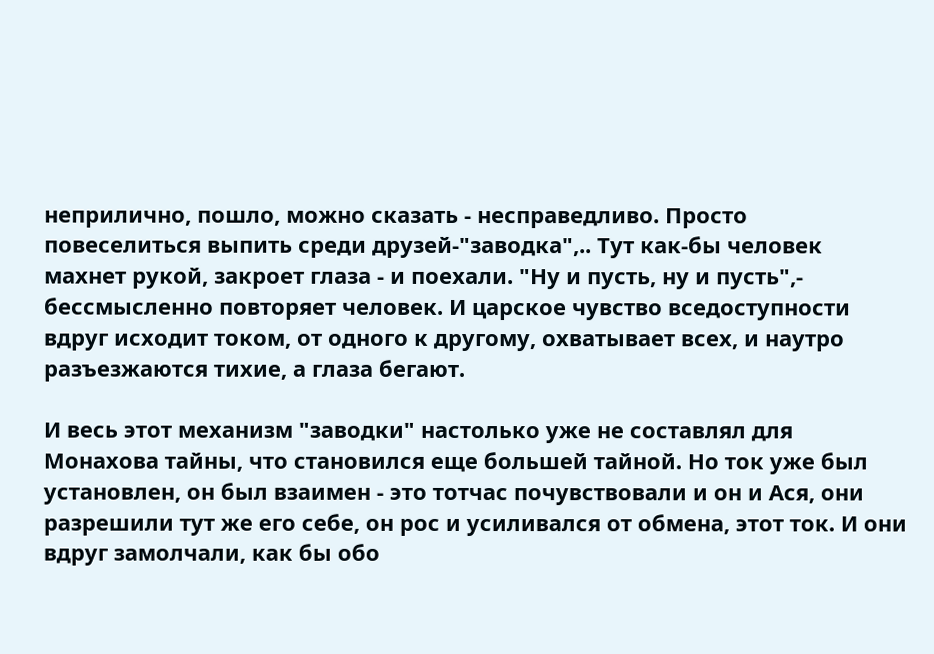неприлично, пошло, можно сказать - несправедливо. Просто повеселиться выпить среди друзей-"заводка",.. Тут как-бы человек махнет рукой, закроет глаза - и поехали. "Ну и пусть, ну и пусть",- бессмысленно повторяет человек. И царское чувство вседоступности вдруг исходит током, от одного к другому, охватывает всех, и наутро разъезжаются тихие, а глаза бегают.

И весь этот механизм "заводки" настолько уже не составлял для Монахова тайны, что становился еще большей тайной. Но ток уже был установлен, он был взаимен - это тотчас почувствовали и он и Ася, они разрешили тут же его себе, он рос и усиливался от обмена, этот ток. И они вдруг замолчали, как бы обо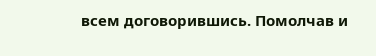всем договорившись. Помолчав и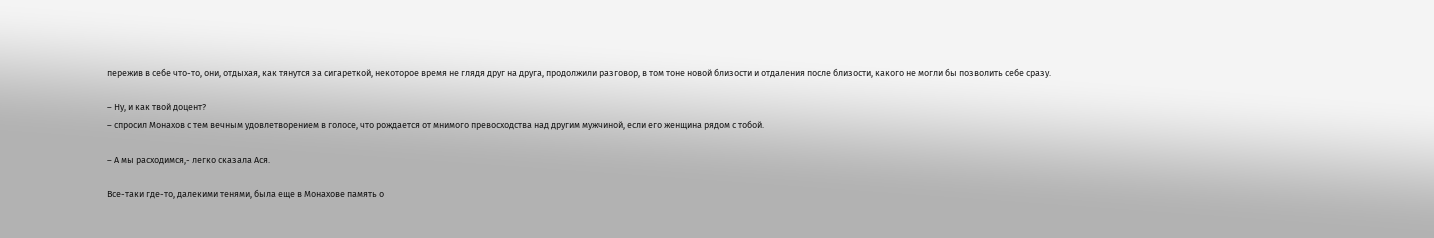пережив в себе что-то, они, отдыхая, как тянутся за сигареткой, некоторое время не глядя друг на друга, продолжили разговор, в том тоне новой близости и отдаления после близости, какого не могли бы позволить себе сразу.

– Ну, и как твой доцент?
– спросил Монахов с тем вечным удовлетворением в голосе, что рождается от мнимого превосходства над другим мужчиной, если его женщина рядом с тобой.

– А мы расходимся,- легко сказала Ася.

Все-таки где-то, далекими тенями, была еще в Монахове память о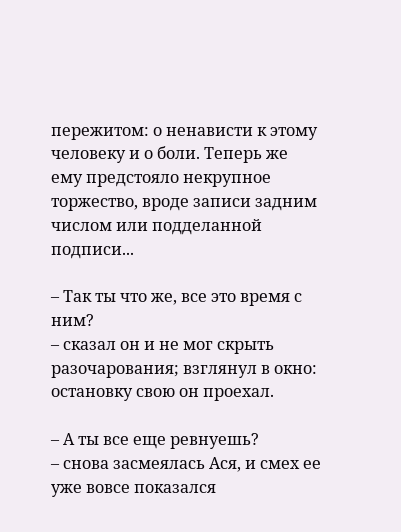пережитом: о ненависти к этому человеку и о боли. Теперь же ему предстояло некрупное торжество, вроде записи задним числом или подделанной подписи...

– Так ты что же, все это время с ним?
– сказал он и не мог скрыть разочарования; взглянул в окно: остановку свою он проехал.

– А ты все еще ревнуешь?
– снова засмеялась Ася, и смех ее уже вовсе показался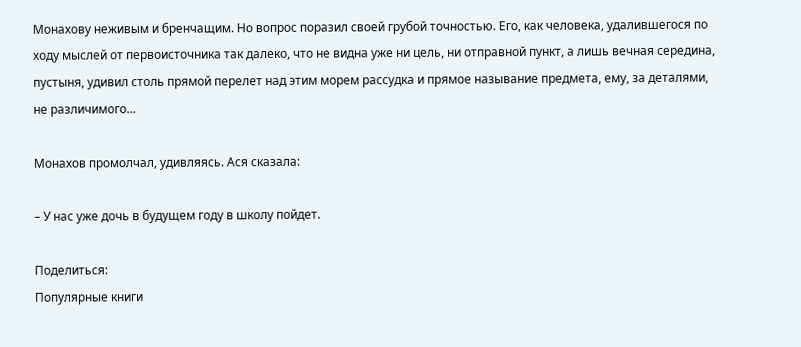Монахову неживым и бренчащим. Но вопрос поразил своей грубой точностью. Его, как человека, удалившегося по ходу мыслей от первоисточника так далеко, что не видна уже ни цель, ни отправной пункт, а лишь вечная середина, пустыня, удивил столь прямой перелет над этим морем рассудка и прямое называние предмета, ему, за деталями, не различимого...

Монахов промолчал, удивляясь. Ася сказала:

– У нас уже дочь в будущем году в школу пойдет.

Поделиться:
Популярные книги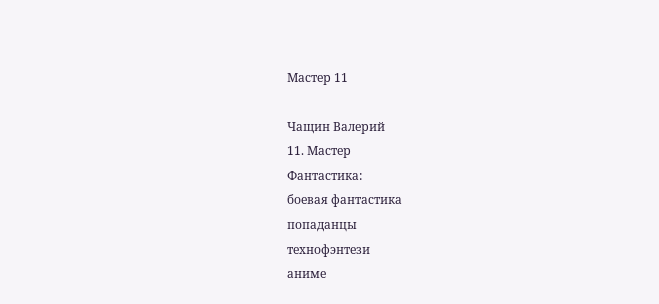Мастер 11

Чащин Валерий
11. Мастер
Фантастика:
боевая фантастика
попаданцы
технофэнтези
аниме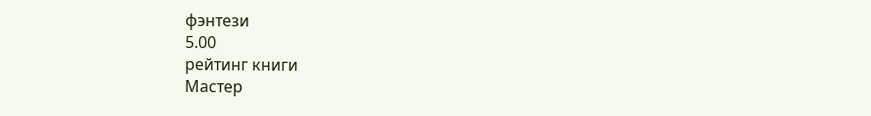фэнтези
5.00
рейтинг книги
Мастер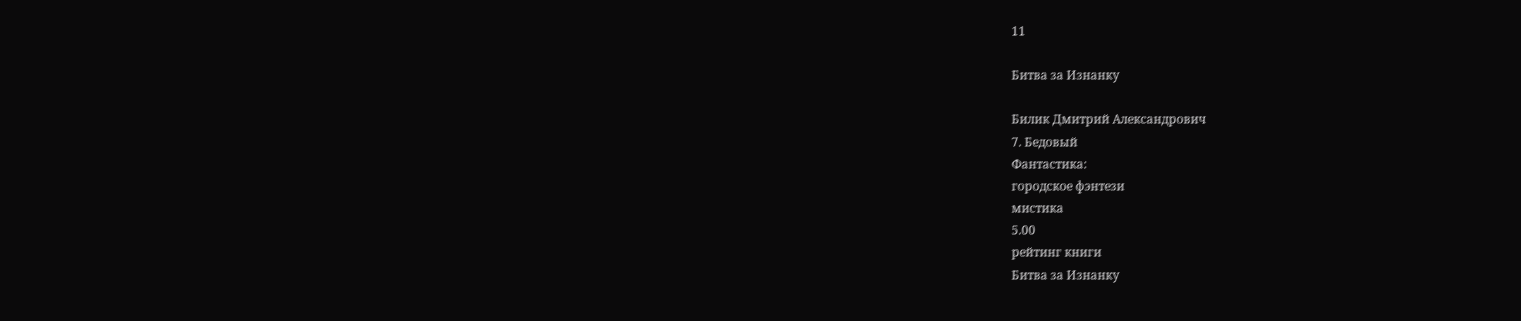11

Битва за Изнанку

Билик Дмитрий Александрович
7. Бедовый
Фантастика:
городское фэнтези
мистика
5.00
рейтинг книги
Битва за Изнанку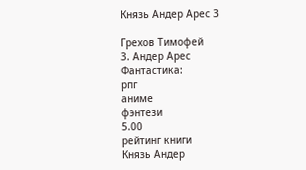Князь Андер Арес 3

Грехов Тимофей
3. Андер Арес
Фантастика:
рпг
аниме
фэнтези
5.00
рейтинг книги
Князь Андер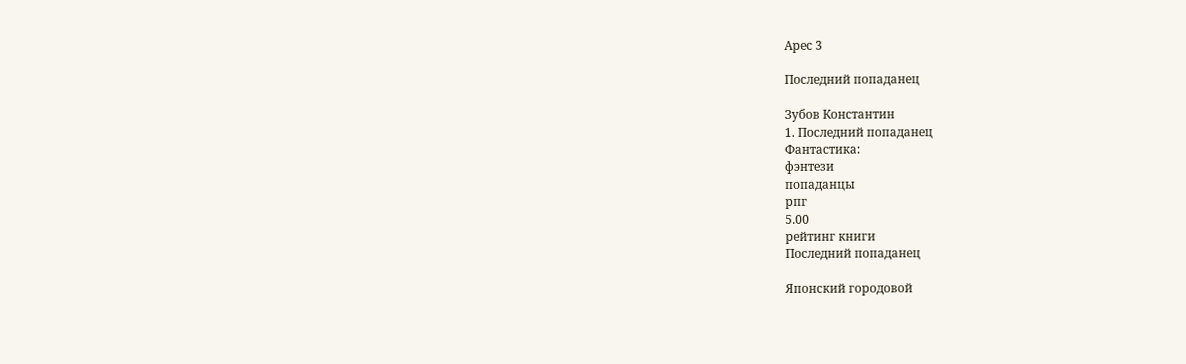Арес 3

Последний попаданец

Зубов Константин
1. Последний попаданец
Фантастика:
фэнтези
попаданцы
рпг
5.00
рейтинг книги
Последний попаданец

Японский городовой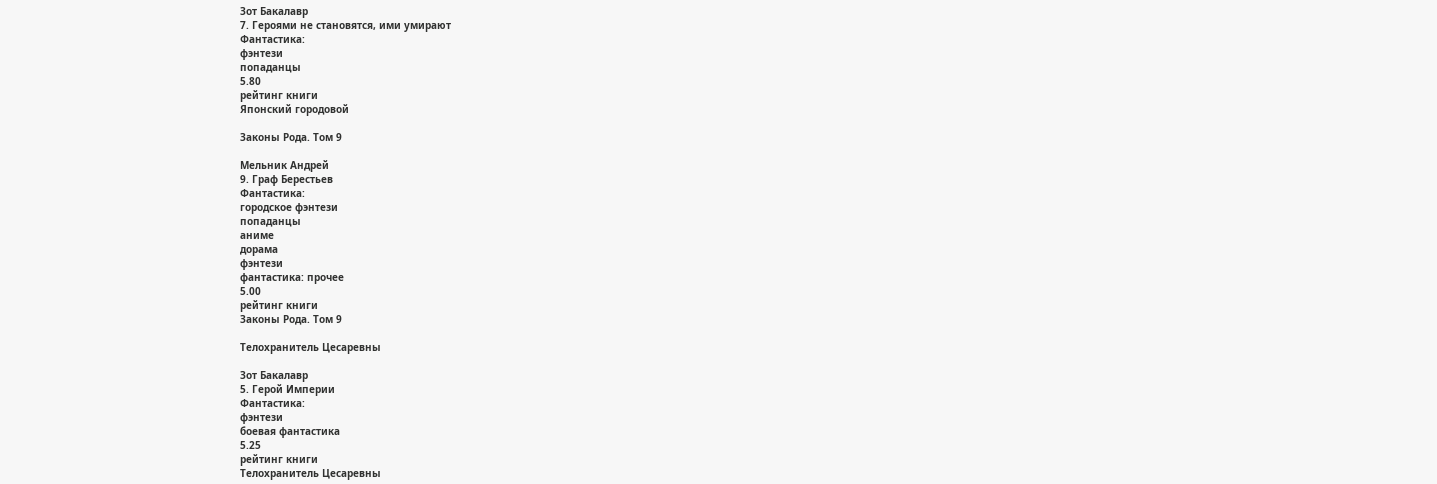Зот Бакалавр
7. Героями не становятся, ими умирают
Фантастика:
фэнтези
попаданцы
5.80
рейтинг книги
Японский городовой

Законы Рода. Том 9

Мельник Андрей
9. Граф Берестьев
Фантастика:
городское фэнтези
попаданцы
аниме
дорама
фэнтези
фантастика: прочее
5.00
рейтинг книги
Законы Рода. Том 9

Телохранитель Цесаревны

Зот Бакалавр
5. Герой Империи
Фантастика:
фэнтези
боевая фантастика
5.25
рейтинг книги
Телохранитель Цесаревны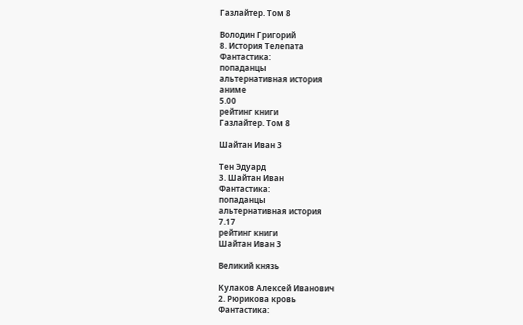Газлайтер. Том 8

Володин Григорий
8. История Телепата
Фантастика:
попаданцы
альтернативная история
аниме
5.00
рейтинг книги
Газлайтер. Том 8

Шайтан Иван 3

Тен Эдуард
3. Шайтан Иван
Фантастика:
попаданцы
альтернативная история
7.17
рейтинг книги
Шайтан Иван 3

Великий князь

Кулаков Алексей Иванович
2. Рюрикова кровь
Фантастика: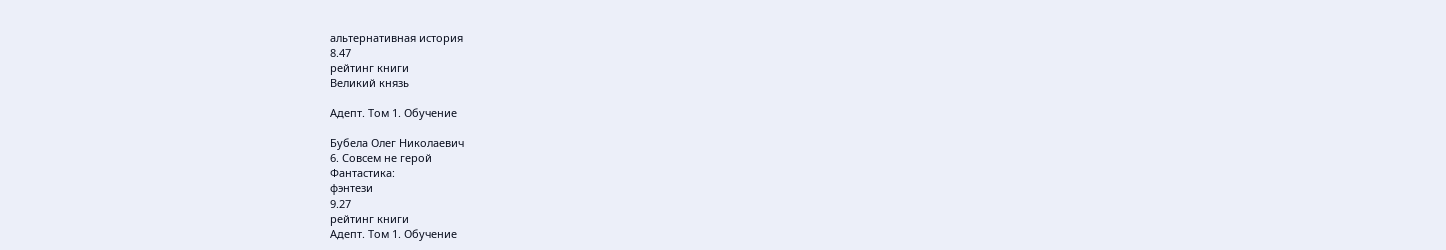альтернативная история
8.47
рейтинг книги
Великий князь

Адепт. Том 1. Обучение

Бубела Олег Николаевич
6. Совсем не герой
Фантастика:
фэнтези
9.27
рейтинг книги
Адепт. Том 1. Обучение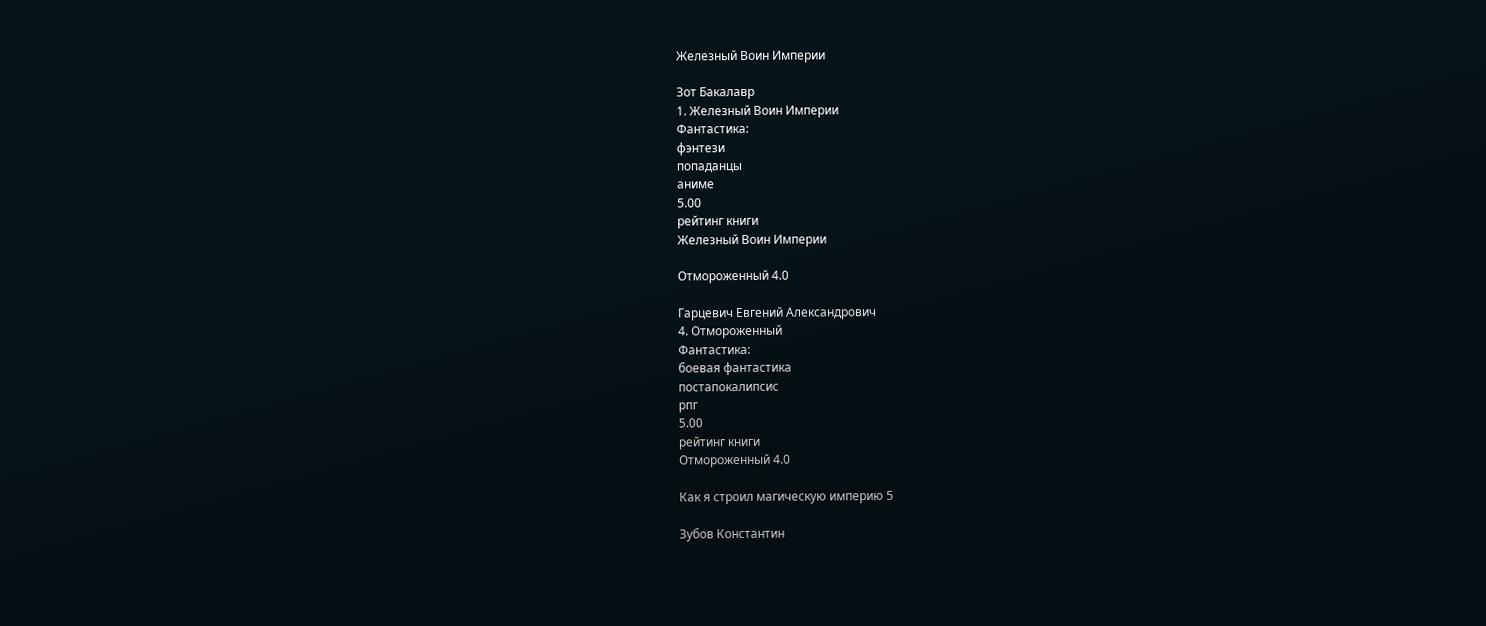Железный Воин Империи

Зот Бакалавр
1. Железный Воин Империи
Фантастика:
фэнтези
попаданцы
аниме
5.00
рейтинг книги
Железный Воин Империи

Отмороженный 4.0

Гарцевич Евгений Александрович
4. Отмороженный
Фантастика:
боевая фантастика
постапокалипсис
рпг
5.00
рейтинг книги
Отмороженный 4.0

Как я строил магическую империю 5

Зубов Константин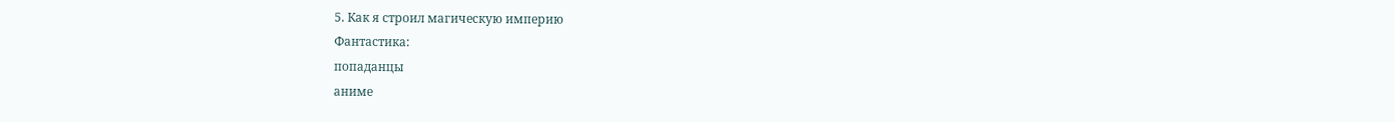5. Как я строил магическую империю
Фантастика:
попаданцы
аниме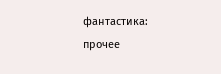фантастика: прочее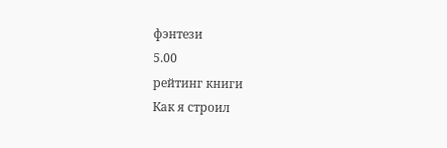фэнтези
5.00
рейтинг книги
Как я строил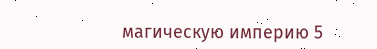магическую империю 5